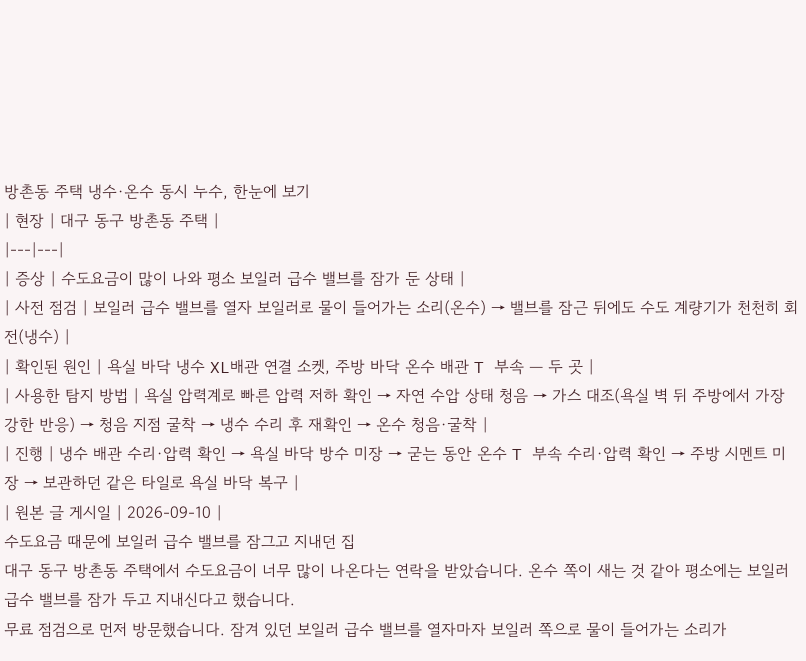방촌동 주택 냉수·온수 동시 누수, 한눈에 보기
| 현장 | 대구 동구 방촌동 주택 |
|---|---|
| 증상 | 수도요금이 많이 나와 평소 보일러 급수 밸브를 잠가 둔 상태 |
| 사전 점검 | 보일러 급수 밸브를 열자 보일러로 물이 들어가는 소리(온수) → 밸브를 잠근 뒤에도 수도 계량기가 천천히 회전(냉수) |
| 확인된 원인 | 욕실 바닥 냉수 XL배관 연결 소켓, 주방 바닥 온수 배관 T 부속 — 두 곳 |
| 사용한 탐지 방법 | 욕실 압력계로 빠른 압력 저하 확인 → 자연 수압 상태 청음 → 가스 대조(욕실 벽 뒤 주방에서 가장 강한 반응) → 청음 지점 굴착 → 냉수 수리 후 재확인 → 온수 청음·굴착 |
| 진행 | 냉수 배관 수리·압력 확인 → 욕실 바닥 방수 미장 → 굳는 동안 온수 T 부속 수리·압력 확인 → 주방 시멘트 미장 → 보관하던 같은 타일로 욕실 바닥 복구 |
| 원본 글 게시일 | 2026-09-10 |
수도요금 때문에 보일러 급수 밸브를 잠그고 지내던 집
대구 동구 방촌동 주택에서 수도요금이 너무 많이 나온다는 연락을 받았습니다. 온수 쪽이 새는 것 같아 평소에는 보일러 급수 밸브를 잠가 두고 지내신다고 했습니다.
무료 점검으로 먼저 방문했습니다. 잠겨 있던 보일러 급수 밸브를 열자마자 보일러 쪽으로 물이 들어가는 소리가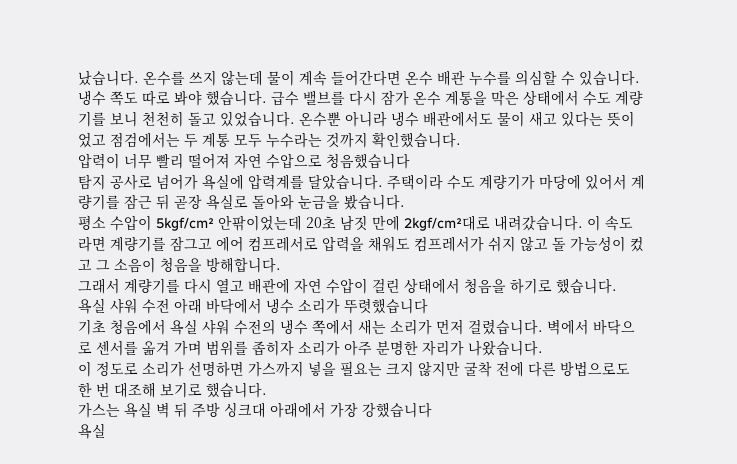났습니다. 온수를 쓰지 않는데 물이 계속 들어간다면 온수 배관 누수를 의심할 수 있습니다.
냉수 쪽도 따로 봐야 했습니다. 급수 밸브를 다시 잠가 온수 계통을 막은 상태에서 수도 계량기를 보니 천천히 돌고 있었습니다. 온수뿐 아니라 냉수 배관에서도 물이 새고 있다는 뜻이었고 점검에서는 두 계통 모두 누수라는 것까지 확인했습니다.
압력이 너무 빨리 떨어져 자연 수압으로 청음했습니다
탐지 공사로 넘어가 욕실에 압력계를 달았습니다. 주택이라 수도 계량기가 마당에 있어서 계량기를 잠근 뒤 곧장 욕실로 돌아와 눈금을 봤습니다.
평소 수압이 5kgf/cm² 안팎이었는데 20초 남짓 만에 2kgf/cm²대로 내려갔습니다. 이 속도라면 계량기를 잠그고 에어 컴프레서로 압력을 채워도 컴프레서가 쉬지 않고 돌 가능성이 컸고 그 소음이 청음을 방해합니다.
그래서 계량기를 다시 열고 배관에 자연 수압이 걸린 상태에서 청음을 하기로 했습니다.
욕실 샤워 수전 아래 바닥에서 냉수 소리가 뚜렷했습니다
기초 청음에서 욕실 샤워 수전의 냉수 쪽에서 새는 소리가 먼저 걸렸습니다. 벽에서 바닥으로 센서를 옮겨 가며 범위를 좁히자 소리가 아주 분명한 자리가 나왔습니다.
이 정도로 소리가 선명하면 가스까지 넣을 필요는 크지 않지만 굴착 전에 다른 방법으로도 한 번 대조해 보기로 했습니다.
가스는 욕실 벽 뒤 주방 싱크대 아래에서 가장 강했습니다
욕실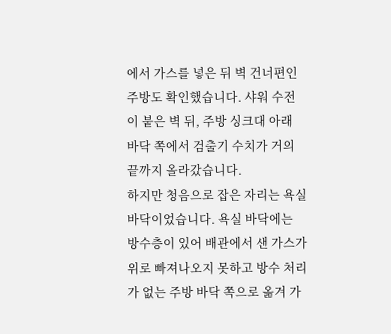에서 가스를 넣은 뒤 벽 건너편인 주방도 확인했습니다. 샤워 수전이 붙은 벽 뒤, 주방 싱크대 아래 바닥 쪽에서 검출기 수치가 거의 끝까지 올라갔습니다.
하지만 청음으로 잡은 자리는 욕실 바닥이었습니다. 욕실 바닥에는 방수층이 있어 배관에서 샌 가스가 위로 빠져나오지 못하고 방수 처리가 없는 주방 바닥 쪽으로 옮겨 가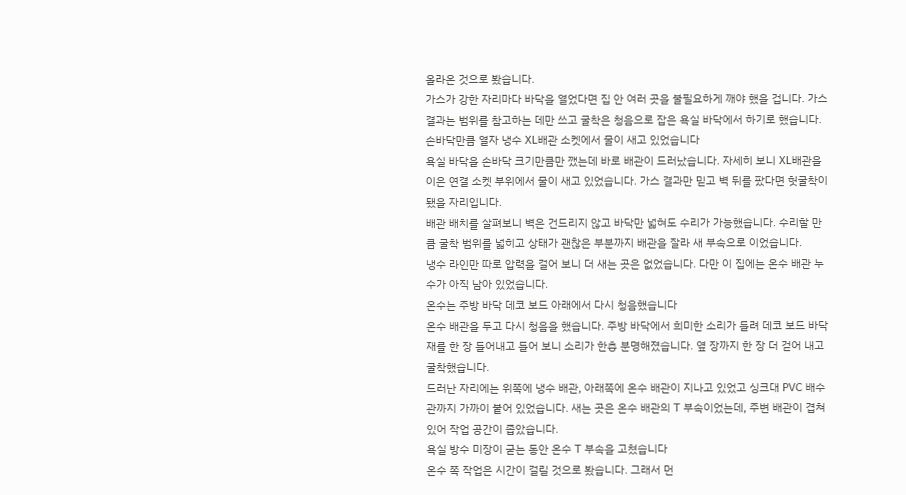올라온 것으로 봤습니다.
가스가 강한 자리마다 바닥을 열었다면 집 안 여러 곳을 불필요하게 깨야 했을 겁니다. 가스 결과는 범위를 참고하는 데만 쓰고 굴착은 청음으로 잡은 욕실 바닥에서 하기로 했습니다.
손바닥만큼 열자 냉수 XL배관 소켓에서 물이 새고 있었습니다
욕실 바닥을 손바닥 크기만큼만 깼는데 바로 배관이 드러났습니다. 자세히 보니 XL배관을 이은 연결 소켓 부위에서 물이 새고 있었습니다. 가스 결과만 믿고 벽 뒤를 팠다면 헛굴착이 됐을 자리입니다.
배관 배치를 살펴보니 벽은 건드리지 않고 바닥만 넓혀도 수리가 가능했습니다. 수리할 만큼 굴착 범위를 넓히고 상태가 괜찮은 부분까지 배관을 잘라 새 부속으로 이었습니다.
냉수 라인만 따로 압력을 걸어 보니 더 새는 곳은 없었습니다. 다만 이 집에는 온수 배관 누수가 아직 남아 있었습니다.
온수는 주방 바닥 데코 보드 아래에서 다시 청음했습니다
온수 배관을 두고 다시 청음을 했습니다. 주방 바닥에서 희미한 소리가 들려 데코 보드 바닥재를 한 장 들어내고 들어 보니 소리가 한층 분명해졌습니다. 옆 장까지 한 장 더 걷어 내고 굴착했습니다.
드러난 자리에는 위쪽에 냉수 배관, 아래쪽에 온수 배관이 지나고 있었고 싱크대 PVC 배수관까지 가까이 붙어 있었습니다. 새는 곳은 온수 배관의 T 부속이었는데, 주변 배관이 겹쳐 있어 작업 공간이 좁았습니다.
욕실 방수 미장이 굳는 동안 온수 T 부속을 고쳤습니다
온수 쪽 작업은 시간이 걸릴 것으로 봤습니다. 그래서 먼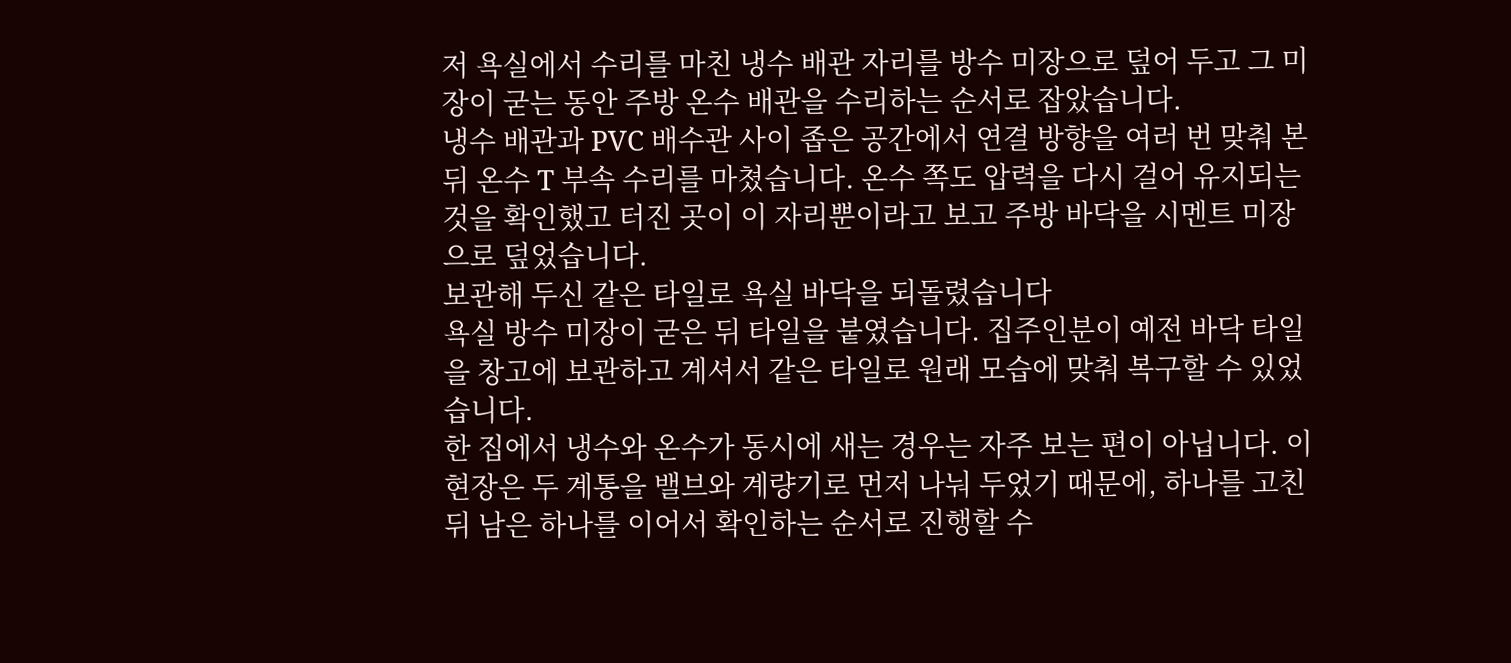저 욕실에서 수리를 마친 냉수 배관 자리를 방수 미장으로 덮어 두고 그 미장이 굳는 동안 주방 온수 배관을 수리하는 순서로 잡았습니다.
냉수 배관과 PVC 배수관 사이 좁은 공간에서 연결 방향을 여러 번 맞춰 본 뒤 온수 T 부속 수리를 마쳤습니다. 온수 쪽도 압력을 다시 걸어 유지되는 것을 확인했고 터진 곳이 이 자리뿐이라고 보고 주방 바닥을 시멘트 미장으로 덮었습니다.
보관해 두신 같은 타일로 욕실 바닥을 되돌렸습니다
욕실 방수 미장이 굳은 뒤 타일을 붙였습니다. 집주인분이 예전 바닥 타일을 창고에 보관하고 계셔서 같은 타일로 원래 모습에 맞춰 복구할 수 있었습니다.
한 집에서 냉수와 온수가 동시에 새는 경우는 자주 보는 편이 아닙니다. 이 현장은 두 계통을 밸브와 계량기로 먼저 나눠 두었기 때문에, 하나를 고친 뒤 남은 하나를 이어서 확인하는 순서로 진행할 수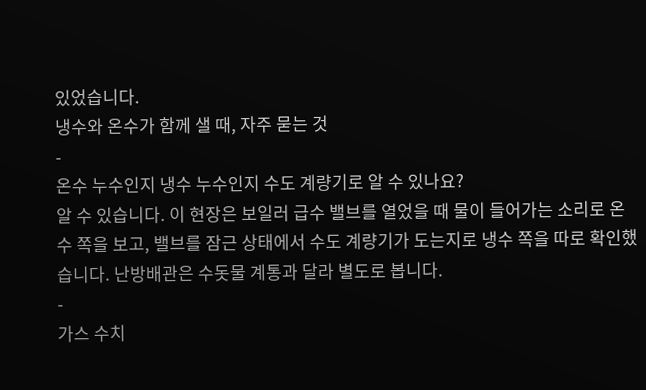있었습니다.
냉수와 온수가 함께 샐 때, 자주 묻는 것
-
온수 누수인지 냉수 누수인지 수도 계량기로 알 수 있나요?
알 수 있습니다. 이 현장은 보일러 급수 밸브를 열었을 때 물이 들어가는 소리로 온수 쪽을 보고, 밸브를 잠근 상태에서 수도 계량기가 도는지로 냉수 쪽을 따로 확인했습니다. 난방배관은 수돗물 계통과 달라 별도로 봅니다.
-
가스 수치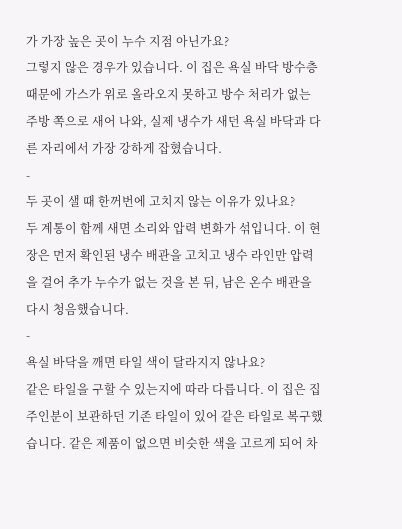가 가장 높은 곳이 누수 지점 아닌가요?
그렇지 않은 경우가 있습니다. 이 집은 욕실 바닥 방수층 때문에 가스가 위로 올라오지 못하고 방수 처리가 없는 주방 쪽으로 새어 나와, 실제 냉수가 새던 욕실 바닥과 다른 자리에서 가장 강하게 잡혔습니다.
-
두 곳이 샐 때 한꺼번에 고치지 않는 이유가 있나요?
두 계통이 함께 새면 소리와 압력 변화가 섞입니다. 이 현장은 먼저 확인된 냉수 배관을 고치고 냉수 라인만 압력을 걸어 추가 누수가 없는 것을 본 뒤, 남은 온수 배관을 다시 청음했습니다.
-
욕실 바닥을 깨면 타일 색이 달라지지 않나요?
같은 타일을 구할 수 있는지에 따라 다릅니다. 이 집은 집주인분이 보관하던 기존 타일이 있어 같은 타일로 복구했습니다. 같은 제품이 없으면 비슷한 색을 고르게 되어 차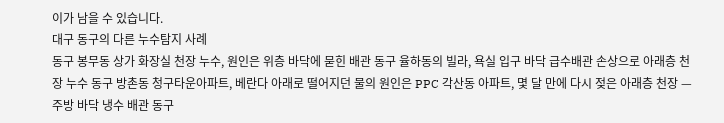이가 남을 수 있습니다.
대구 동구의 다른 누수탐지 사례
동구 봉무동 상가 화장실 천장 누수, 원인은 위층 바닥에 묻힌 배관 동구 율하동의 빌라, 욕실 입구 바닥 급수배관 손상으로 아래층 천장 누수 동구 방촌동 청구타운아파트, 베란다 아래로 떨어지던 물의 원인은 PPC 각산동 아파트, 몇 달 만에 다시 젖은 아래층 천장 — 주방 바닥 냉수 배관 동구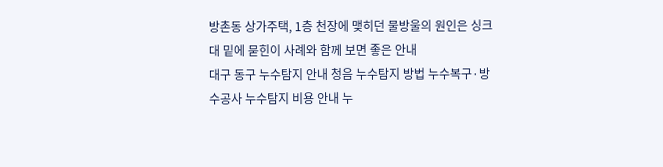방촌동 상가주택, 1층 천장에 맺히던 물방울의 원인은 싱크대 밑에 묻힌이 사례와 함께 보면 좋은 안내
대구 동구 누수탐지 안내 청음 누수탐지 방법 누수복구·방수공사 누수탐지 비용 안내 누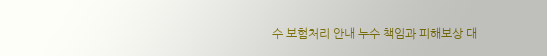수 보험처리 안내 누수 책임과 피해보상 대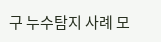구 누수탐지 사례 모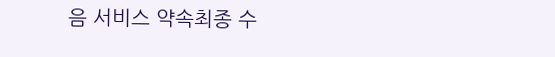음 서비스 약속최종 수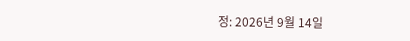정: 2026년 9월 14일